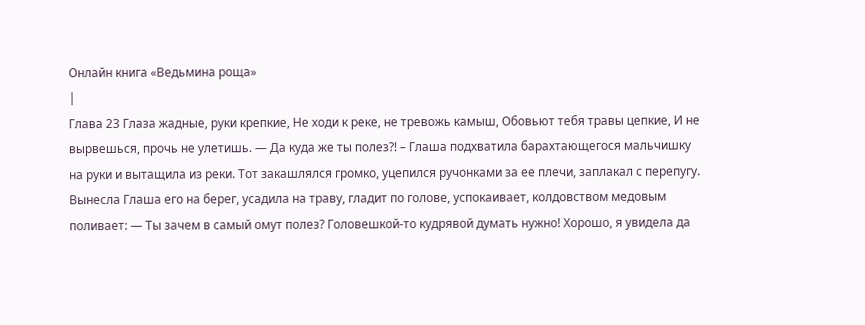Онлайн книга «Ведьмина роща»
|
Глава 23 Глаза жадные, руки крепкие, Не ходи к реке, не тревожь камыш, Обовьют тебя травы цепкие, И не вырвешься, прочь не улетишь. — Да куда же ты полез?! – Глаша подхватила барахтающегося мальчишку на руки и вытащила из реки. Тот закашлялся громко, уцепился ручонками за ее плечи, заплакал с перепугу. Вынесла Глаша его на берег, усадила на траву, гладит по голове, успокаивает, колдовством медовым поливает: — Ты зачем в самый омут полез? Головешкой-то кудрявой думать нужно! Хорошо, я увидела да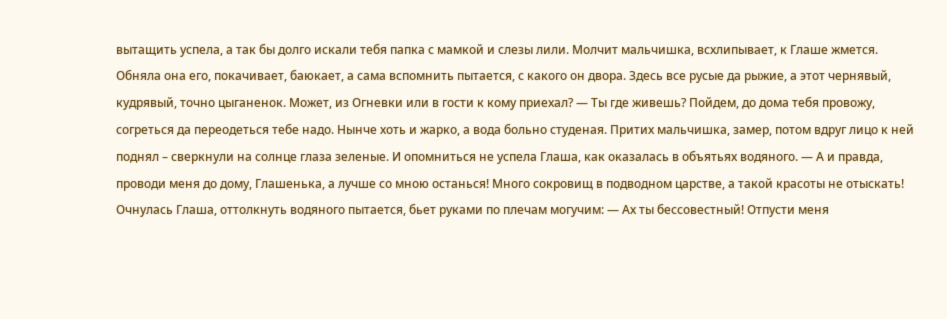вытащить успела, а так бы долго искали тебя папка с мамкой и слезы лили. Молчит мальчишка, всхлипывает, к Глаше жмется. Обняла она его, покачивает, баюкает, а сама вспомнить пытается, с какого он двора. Здесь все русые да рыжие, а этот чернявый, кудрявый, точно цыганенок. Может, из Огневки или в гости к кому приехал? — Ты где живешь? Пойдем, до дома тебя провожу, согреться да переодеться тебе надо. Нынче хоть и жарко, а вода больно студеная. Притих мальчишка, замер, потом вдруг лицо к ней поднял – сверкнули на солнце глаза зеленые. И опомниться не успела Глаша, как оказалась в объятьях водяного. — А и правда, проводи меня до дому, Глашенька, а лучше со мною останься! Много сокровищ в подводном царстве, а такой красоты не отыскать! Очнулась Глаша, оттолкнуть водяного пытается, бьет руками по плечам могучим: — Ах ты бессовестный! Отпусти меня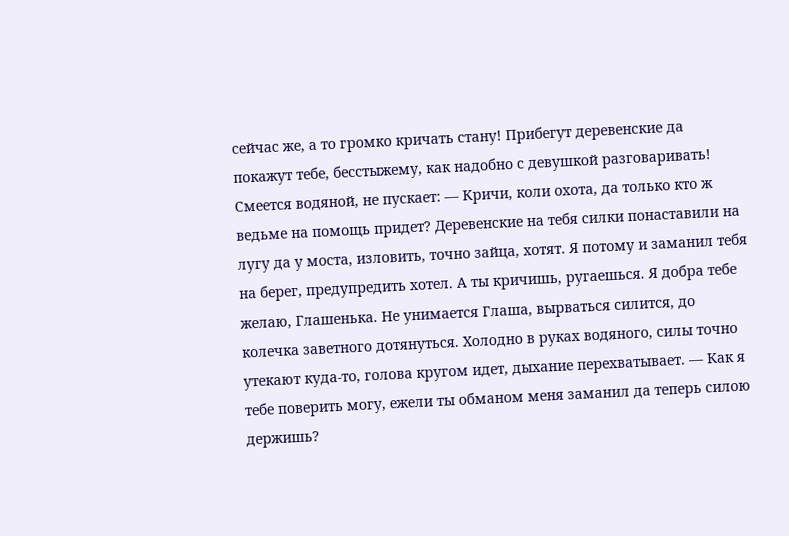сейчас же, а то громко кричать стану! Прибегут деревенские да покажут тебе, бесстыжему, как надобно с девушкой разговаривать! Смеется водяной, не пускает: — Кричи, коли охота, да только кто ж ведьме на помощь придет? Деревенские на тебя силки понаставили на лугу да у моста, изловить, точно зайца, хотят. Я потому и заманил тебя на берег, предупредить хотел. А ты кричишь, ругаешься. Я добра тебе желаю, Глашенька. Не унимается Глаша, вырваться силится, до колечка заветного дотянуться. Холодно в руках водяного, силы точно утекают куда-то, голова кругом идет, дыхание перехватывает. — Как я тебе поверить могу, ежели ты обманом меня заманил да теперь силою держишь?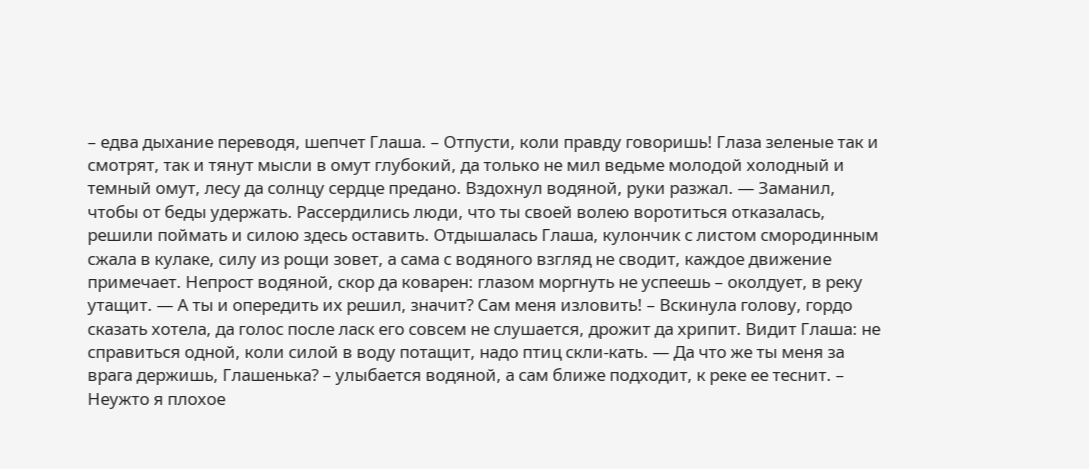– едва дыхание переводя, шепчет Глаша. – Отпусти, коли правду говоришь! Глаза зеленые так и смотрят, так и тянут мысли в омут глубокий, да только не мил ведьме молодой холодный и темный омут, лесу да солнцу сердце предано. Вздохнул водяной, руки разжал. — Заманил, чтобы от беды удержать. Рассердились люди, что ты своей волею воротиться отказалась, решили поймать и силою здесь оставить. Отдышалась Глаша, кулончик с листом смородинным сжала в кулаке, силу из рощи зовет, а сама с водяного взгляд не сводит, каждое движение примечает. Непрост водяной, скор да коварен: глазом моргнуть не успеешь – околдует, в реку утащит. — А ты и опередить их решил, значит? Сам меня изловить! – Вскинула голову, гордо сказать хотела, да голос после ласк его совсем не слушается, дрожит да хрипит. Видит Глаша: не справиться одной, коли силой в воду потащит, надо птиц скли-кать. — Да что же ты меня за врага держишь, Глашенька? – улыбается водяной, а сам ближе подходит, к реке ее теснит. – Неужто я плохое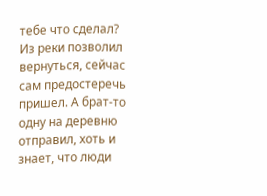тебе что сделал? Из реки позволил вернуться, сейчас сам предостеречь пришел. А брат-то одну на деревню отправил, хоть и знает, что люди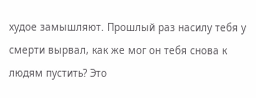худое замышляют. Прошлый раз насилу тебя у смерти вырвал, как же мог он тебя снова к людям пустить? Это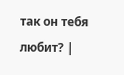так он тебя любит? |